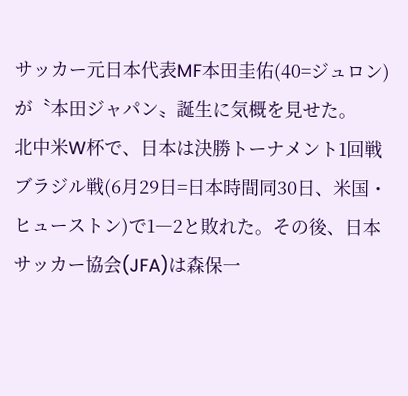サッカー元日本代表MF本田圭佑(40=ジュロン)が〝本田ジャパン〟誕生に気概を見せた。
北中米W杯で、日本は決勝トーナメント1回戦ブラジル戦(6月29日=日本時間同30日、米国・ヒューストン)で1―2と敗れた。その後、日本サッカー協会(JFA)は森保一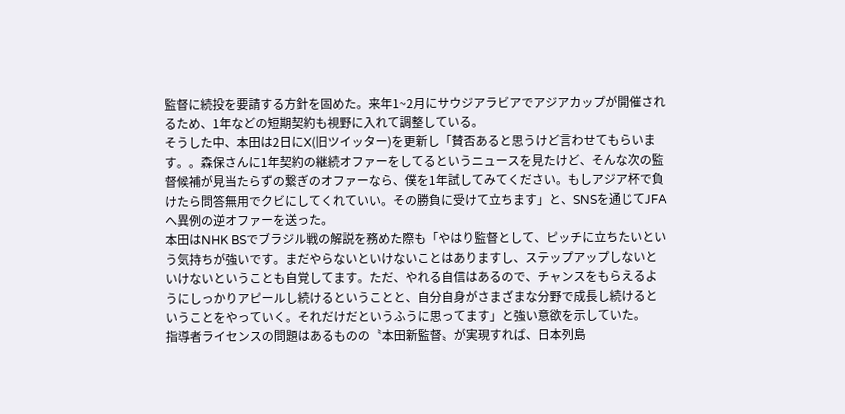監督に続投を要請する方針を固めた。来年1~2月にサウジアラビアでアジアカップが開催されるため、1年などの短期契約も視野に入れて調整している。
そうした中、本田は2日にX(旧ツイッター)を更新し「賛否あると思うけど言わせてもらいます。。森保さんに1年契約の継続オファーをしてるというニュースを見たけど、そんな次の監督候補が見当たらずの繋ぎのオファーなら、僕を1年試してみてください。もしアジア杯で負けたら問答無用でクビにしてくれていい。その勝負に受けて立ちます」と、SNSを通じてJFAへ異例の逆オファーを送った。
本田はNHK BSでブラジル戦の解説を務めた際も「やはり監督として、ピッチに立ちたいという気持ちが強いです。まだやらないといけないことはありますし、ステップアップしないといけないということも自覚してます。ただ、やれる自信はあるので、チャンスをもらえるようにしっかりアピールし続けるということと、自分自身がさまざまな分野で成長し続けるということをやっていく。それだけだというふうに思ってます」と強い意欲を示していた。
指導者ライセンスの問題はあるものの〝本田新監督〟が実現すれば、日本列島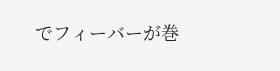でフィーバーが巻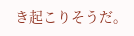き起こりそうだ。